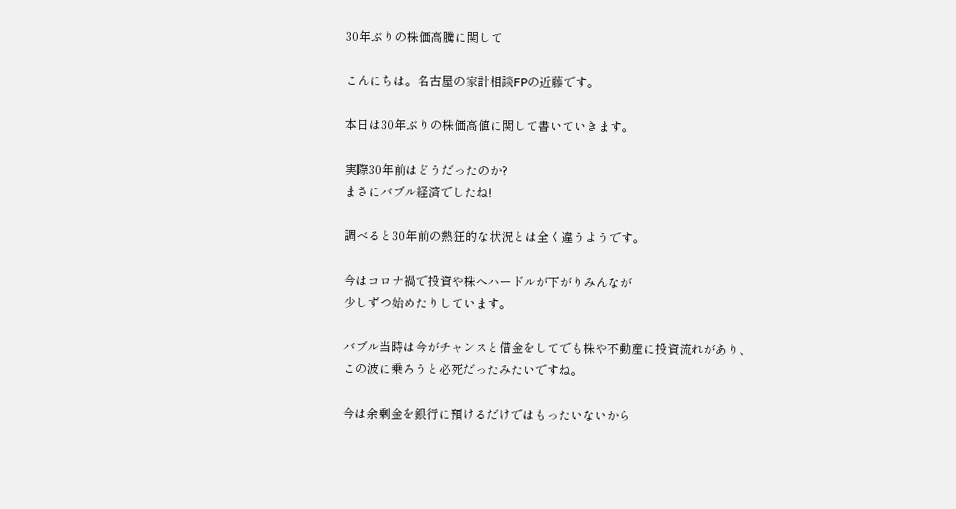30年ぶりの株価高騰に関して

こんにちは。名古屋の家計相談FPの近藤です。

本日は30年ぶりの株価高値に関して書いていきます。

実際30年前はどうだったのか?
まさにバブル経済でしたね!

調べると30年前の熱狂的な状況とは全く違うようです。

今はコロナ禍で投資や株へハードルが下がりみんなが
少しずつ始めたりしています。

バブル当時は今がチャンスと借金をしてでも株や不動産に投資流れがあり、
この波に乗ろうと必死だったみたいですね。

今は余剰金を銀行に預けるだけではもったいないから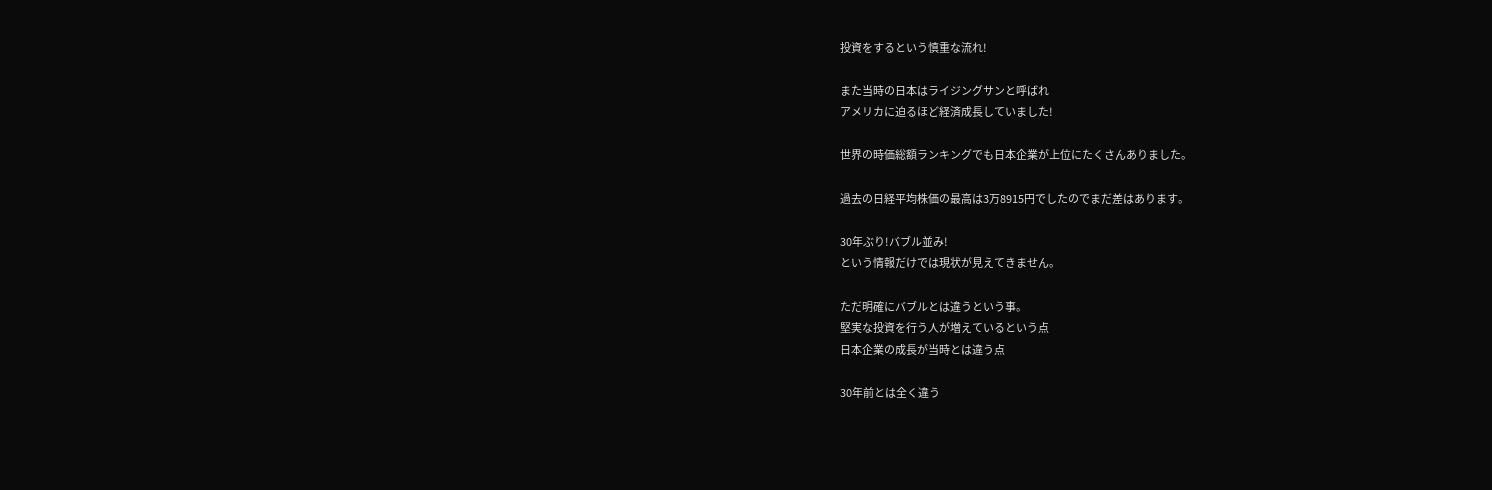投資をするという慎重な流れ!

また当時の日本はライジングサンと呼ばれ
アメリカに迫るほど経済成長していました!

世界の時価総額ランキングでも日本企業が上位にたくさんありました。

過去の日経平均株価の最高は3万8915円でしたのでまだ差はあります。

30年ぶり!バブル並み!
という情報だけでは現状が見えてきません。

ただ明確にバブルとは違うという事。
堅実な投資を行う人が増えているという点
日本企業の成長が当時とは違う点

30年前とは全く違う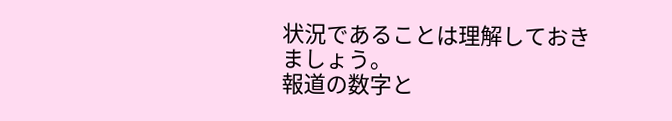状況であることは理解しておきましょう。
報道の数字と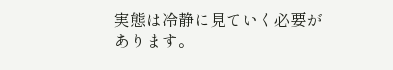実態は冷静に見ていく必要があります。